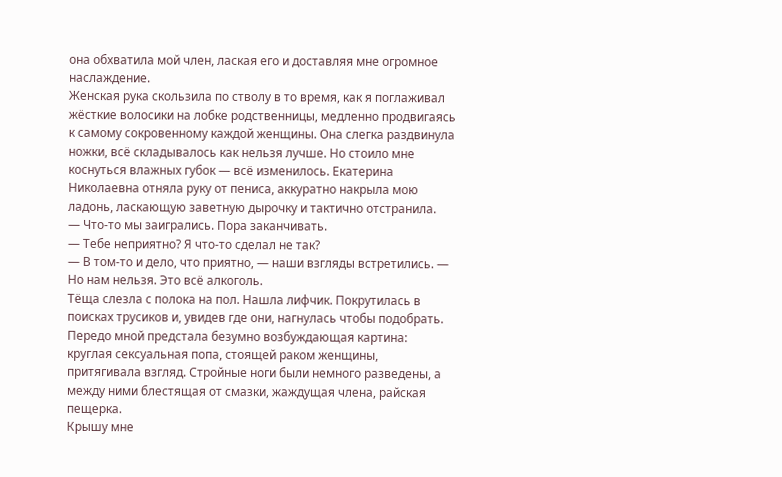она обхватила мой член, лаская его и доставляя мне огромное наслаждение.
Женская рука скользила по стволу в то время, как я поглаживал жёсткие волосики на лобке родственницы, медленно продвигаясь к самому сокровенному каждой женщины. Она слегка раздвинула ножки, всё складывалось как нельзя лучше. Но стоило мне коснуться влажных губок — всё изменилось. Екатерина Николаевна отняла руку от пениса, аккуратно накрыла мою ладонь, ласкающую заветную дырочку и тактично отстранила.
— Что-то мы заигрались. Пора заканчивать.
— Тебе неприятно? Я что-то сделал не так?
— В том-то и дело, что приятно, — наши взгляды встретились. — Но нам нельзя. Это всё алкоголь.
Тёща слезла с полока на пол. Нашла лифчик. Покрутилась в поисках трусиков и, увидев где они, нагнулась чтобы подобрать. Передо мной предстала безумно возбуждающая картина: круглая сексуальная попа, стоящей раком женщины, притягивала взгляд. Стройные ноги были немного разведены, а между ними блестящая от смазки, жаждущая члена, райская пещерка.
Крышу мне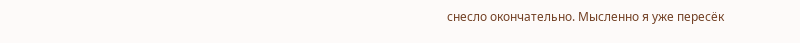снесло окончательно. Мысленно я уже пересёк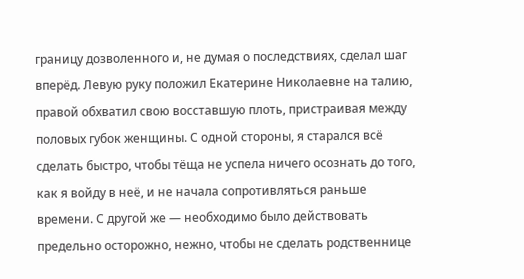границу дозволенного и, не думая о последствиях, сделал шаг вперёд. Левую руку положил Екатерине Николаевне на талию, правой обхватил свою восставшую плоть, пристраивая между половых губок женщины. С одной стороны, я старался всё сделать быстро, чтобы тёща не успела ничего осознать до того, как я войду в неё, и не начала сопротивляться раньше времени. С другой же — необходимо было действовать предельно осторожно, нежно, чтобы не сделать родственнице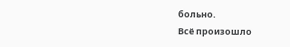больно.
Всё произошло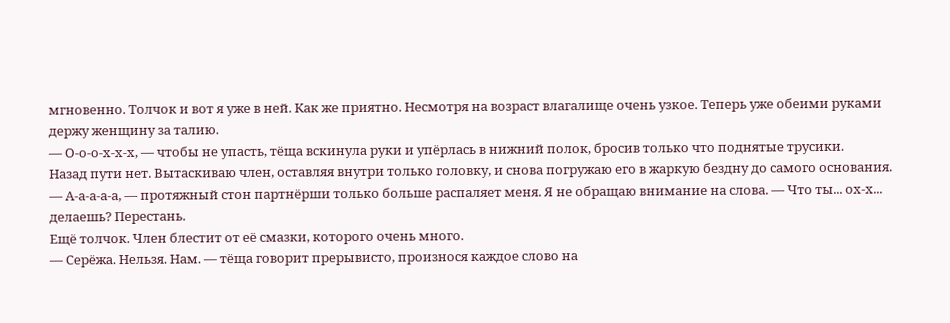мгновенно. Толчок и вот я уже в ней. Как же приятно. Несмотря на возраст влагалище очень узкое. Теперь уже обеими руками держу женщину за талию.
— О-о-о-х-х-х, — чтобы не упасть, тёща вскинула руки и упёрлась в нижний полок, бросив только что поднятые трусики.
Назад пути нет. Вытаскиваю член, оставляя внутри только головку, и снова погружаю его в жаркую бездну до самого основания.
— А-а-а-а-а, — протяжный стон партнёрши только больше распаляет меня. Я не обращаю внимание на слова. — Что ты... ох-х... делаешь? Перестань.
Ещё толчок. Член блестит от её смазки, которого очень много.
— Серёжа. Нельзя. Нам. — тёща говорит прерывисто, произнося каждое слово на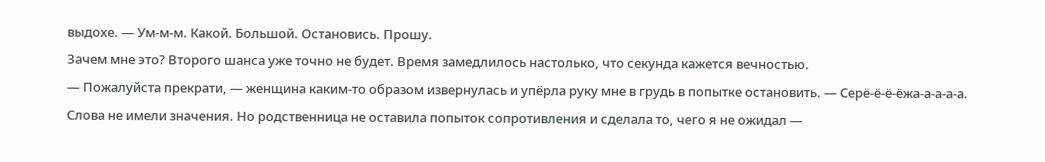выдохе. — Ум-м-м. Какой. Большой. Остановись. Прошу.
Зачем мне это? Второго шанса уже точно не будет. Время замедлилось настолько, что секунда кажется вечностью.
— Пожалуйста прекрати, — женщина каким-то образом извернулась и упёрла руку мне в грудь в попытке остановить. — Серё-ё-ё-ёжа-а-а-а-а.
Слова не имели значения. Но родственница не оставила попыток сопротивления и сделала то, чего я не ожидал —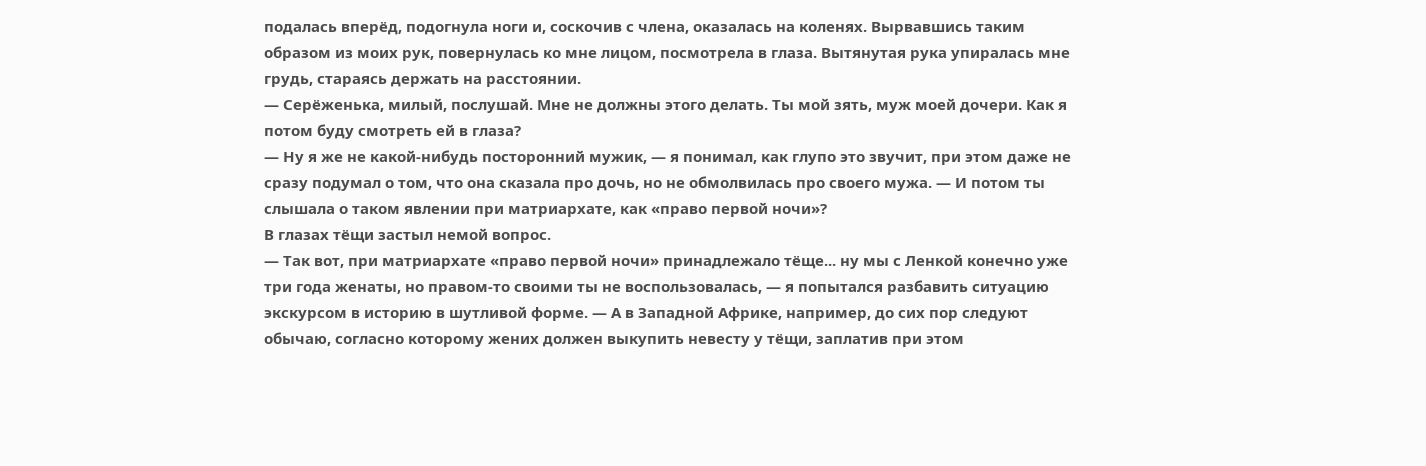подалась вперёд, подогнула ноги и, соскочив с члена, оказалась на коленях. Вырвавшись таким образом из моих рук, повернулась ко мне лицом, посмотрела в глаза. Вытянутая рука упиралась мне грудь, стараясь держать на расстоянии.
— Серёженька, милый, послушай. Мне не должны этого делать. Ты мой зять, муж моей дочери. Как я потом буду смотреть ей в глаза?
— Ну я же не какой-нибудь посторонний мужик, — я понимал, как глупо это звучит, при этом даже не сразу подумал о том, что она сказала про дочь, но не обмолвилась про своего мужа. — И потом ты слышала о таком явлении при матриархате, как «право первой ночи»?
В глазах тёщи застыл немой вопрос.
— Так вот, при матриархате «право первой ночи» принадлежало тёще... ну мы с Ленкой конечно уже три года женаты, но правом-то своими ты не воспользовалась, — я попытался разбавить ситуацию экскурсом в историю в шутливой форме. — А в Западной Африке, например, до сих пор следуют обычаю, согласно которому жених должен выкупить невесту у тёщи, заплатив при этом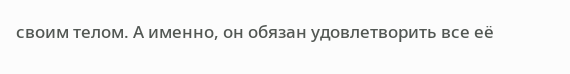своим телом. А именно, он обязан удовлетворить все её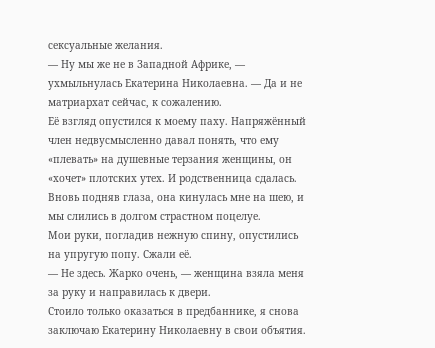сексуальные желания.
— Ну мы же не в Западной Африке, — ухмыльнулась Екатерина Николаевна. — Да и не матриархат сейчас, к сожалению.
Её взгляд опустился к моему паху. Напряжённый член недвусмысленно давал понять, что ему «плевать» на душевные терзания женщины, он «хочет» плотских утех. И родственница сдалась. Вновь подняв глаза, она кинулась мне на шею, и мы слились в долгом страстном поцелуе.
Мои руки, погладив нежную спину, опустились на упругую попу. Сжали её.
— Не здесь. Жарко очень, — женщина взяла меня за руку и направилась к двери.
Стоило только оказаться в предбаннике, я снова заключаю Екатерину Николаевну в свои объятия.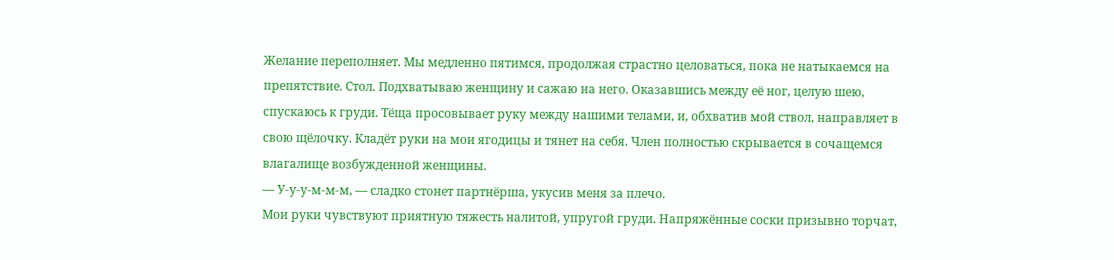Желание переполняет. Мы медленно пятимся, продолжая страстно целоваться, пока не натыкаемся на препятствие. Стол. Подхватываю женщину и сажаю на него. Оказавшись между её ног, целую шею, спускаюсь к груди. Тёща просовывает руку между нашими телами, и, обхватив мой ствол, направляет в свою щёлочку. Кладёт руки на мои ягодицы и тянет на себя. Член полностью скрывается в сочащемся влагалище возбужденной женщины.
— У-у-у-м-м-м, — сладко стонет партнёрша, укусив меня за плечо.
Мои руки чувствуют приятную тяжесть налитой, упругой груди. Напряжённые соски призывно торчат,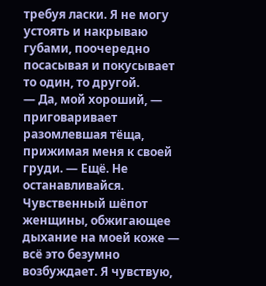требуя ласки. Я не могу устоять и накрываю губами, поочередно посасывая и покусывает то один, то другой.
— Да, мой хороший, — приговаривает разомлевшая тёща, прижимая меня к своей груди. — Ещё. Не останавливайся.
Чувственный шёпот женщины, обжигающее дыхание на моей коже — всё это безумно возбуждает. Я чувствую,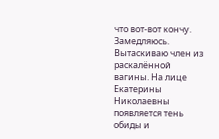что вот-вот кончу. Замедляюсь. Вытаскиваю член из раскалённой вагины. На лице Екатерины Николаевны появляется тень обиды и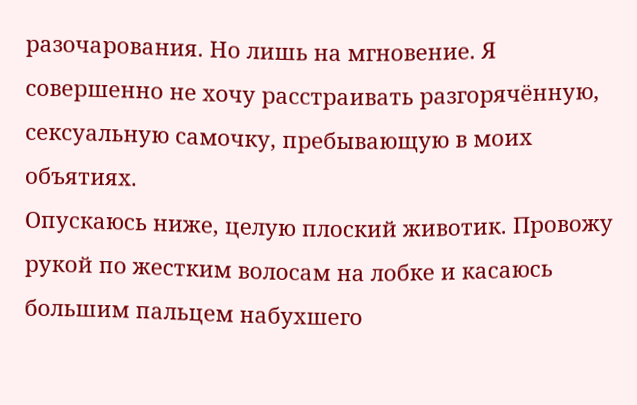разочарования. Но лишь на мгновение. Я совершенно не хочу расстраивать разгорячённую, сексуальную самочку, пребывающую в моих объятиях.
Опускаюсь ниже, целую плоский животик. Провожу рукой по жестким волосам на лобке и касаюсь большим пальцем набухшего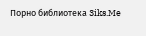Порно библиотека 3iks.Me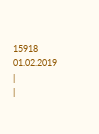15918
01.02.2019
|
|